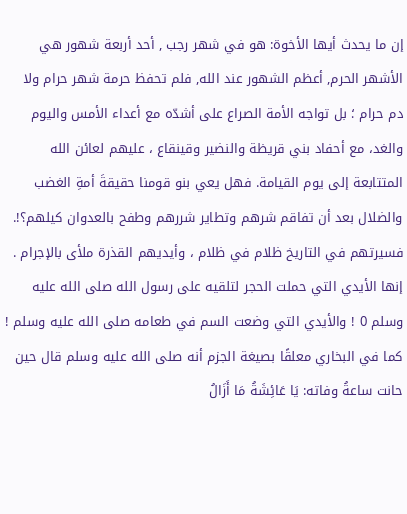إن ما يحدث أيها الأخوة: هو في شهر رجب , أحد أربعة شهور هي الأشهر الحرم, أعظم الشهور عند الله, فلم تحفظ حرمة شهر حرام ولا دم حرام ؛ بل تواجه الأمة الصراع على أشدّه مع أعداء الأمس واليوم والغد، مع أحفاد بني قريظة والنضير وقينقاع ، عليهم لعائن الله المتتابعة إلى يوم القيامة. فهل يعي بنو قومنا حقيقةَ أمةِ الغضب والضلال بعد أن تفاقم شرهم وتطاير شررهم وطفح بالعدوان كيلهم؟!. فسيرتهم في التاريخ ظلام في ظلام ، وأيديهم القذرة ملأى بالإجرام . إنها الأيدي التي حملت الحجر لتلقيه على رسول الله صلى الله عليه وسلم 0 ! والأيدي التي وضعت السم في طعامه صلى الله عليه وسلم ! كما في البخاري معلقًا بصيغة الجزم أنه صلى الله عليه وسلم قال حين حانت ساعةُ وفاته: يَا عَائِشَةُ مَا أَزَالُ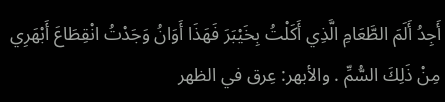أَجِدُ أَلَمَ الطَّعَامِ الَّذِي أَكَلْتُ بِخَيْبَرَ فَهَذَا أَوَانُ وَجَدْتُ انْقِطَاعَ أَبْهَرِي مِنْ ذَلِكَ السُّمِّ . والأبهر: عِرق في الظهر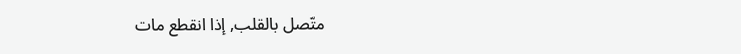متّصل بالقلب, إذا انقطع مات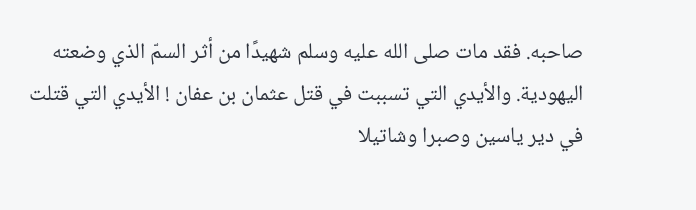صاحبه. فقد مات صلى الله عليه وسلم شهيدًا من أثر السمّ الذي وضعته اليهودية. والأيدي التي تسببت في قتل عثمان بن عفان ! الأيدي التي قتلت في دير ياسين وصبرا وشاتيلا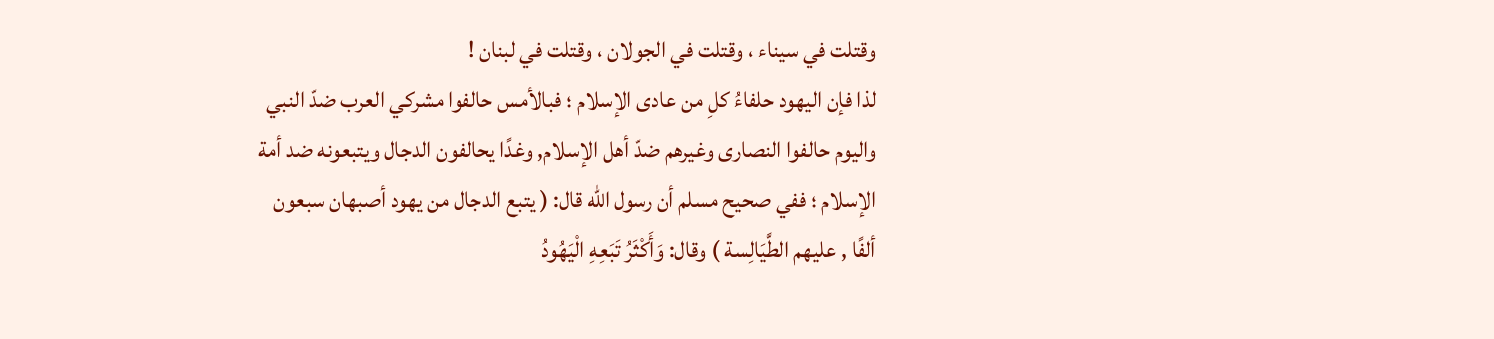وقتلت في سيناء ، وقتلت في الجولان ، وقتلت في لبنان !
لذا فإن اليهود حلفاءُ كلِ من عادى الإسلام ؛ فبالأمس حالفوا مشركي العرب ضدّ النبي واليوم حالفوا النصارى وغيرهم ضدّ أهل الإسلام, وغدًا يحالفون الدجال ويتبعونه ضد أمة الإسلام ؛ ففي صحيح مسلم أن رسول الله قال: ( يتبع الدجال من يهود أصبهان سبعون ألفًا , عليهم الطَّيَالِسة ) وقال: وَأَكْثَرُ تَبَعِهِ الْيَهُودُ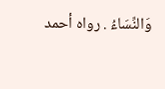وَالنِّسَاءُ . رواه أحمد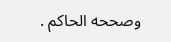وصححه الحاكم .